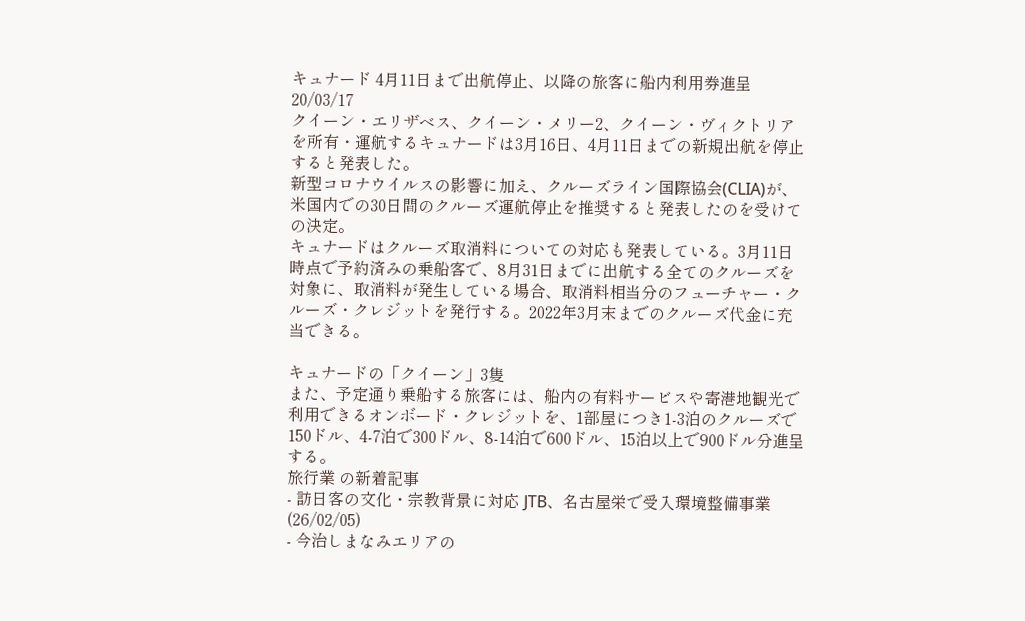キュナード 4月11日まで出航停止、以降の旅客に船内利用券進呈
20/03/17
クイーン・エリザベス、クイーン・メリー2、クイーン・ヴィクトリアを所有・運航するキュナードは3月16日、4月11日までの新規出航を停止すると発表した。
新型コロナウイルスの影響に加え、クルーズライン国際協会(CLIA)が、米国内での30日間のクルーズ運航停止を推奨すると発表したのを受けての決定。
キュナードはクルーズ取消料についての対応も発表している。3月11日時点で予約済みの乗船客で、8月31日までに出航する全てのクルーズを対象に、取消料が発生している場合、取消料相当分のフューチャー・クルーズ・クレジットを発行する。2022年3月末までのクルーズ代金に充当できる。

キュナードの「クイーン」3隻
また、予定通り乗船する旅客には、船内の有料サービスや寄港地観光で利用できるオンボード・クレジットを、1部屋につき1-3泊のクルーズで150ドル、4-7泊で300ドル、8-14泊で600ドル、15泊以上で900ドル分進呈する。
旅行業 の新着記事
- 訪日客の文化・宗教背景に対応 JTB、名古屋栄で受入環境整備事業(26/02/05)
- 今治しまなみエリアの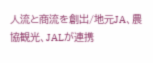人流と商流を創出/地元JA、農協観光、JALが連携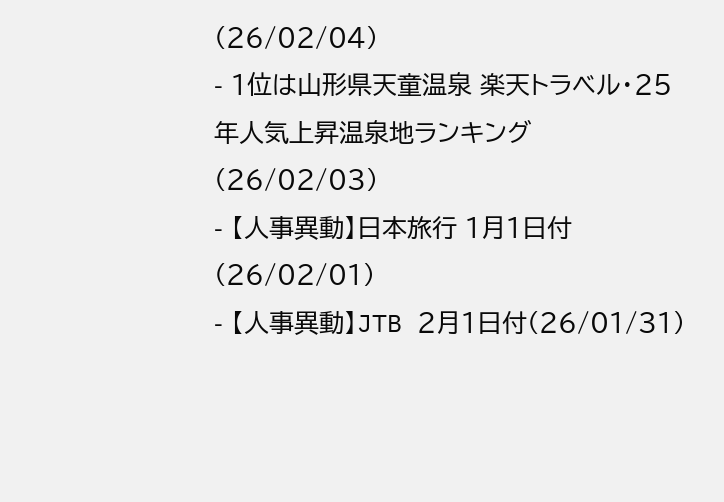(26/02/04)
- 1位は山形県天童温泉 楽天トラベル・25年人気上昇温泉地ランキング(26/02/03)
- 【人事異動】日本旅行 1月1日付(26/02/01)
- 【人事異動】JTB 2月1日付(26/01/31)